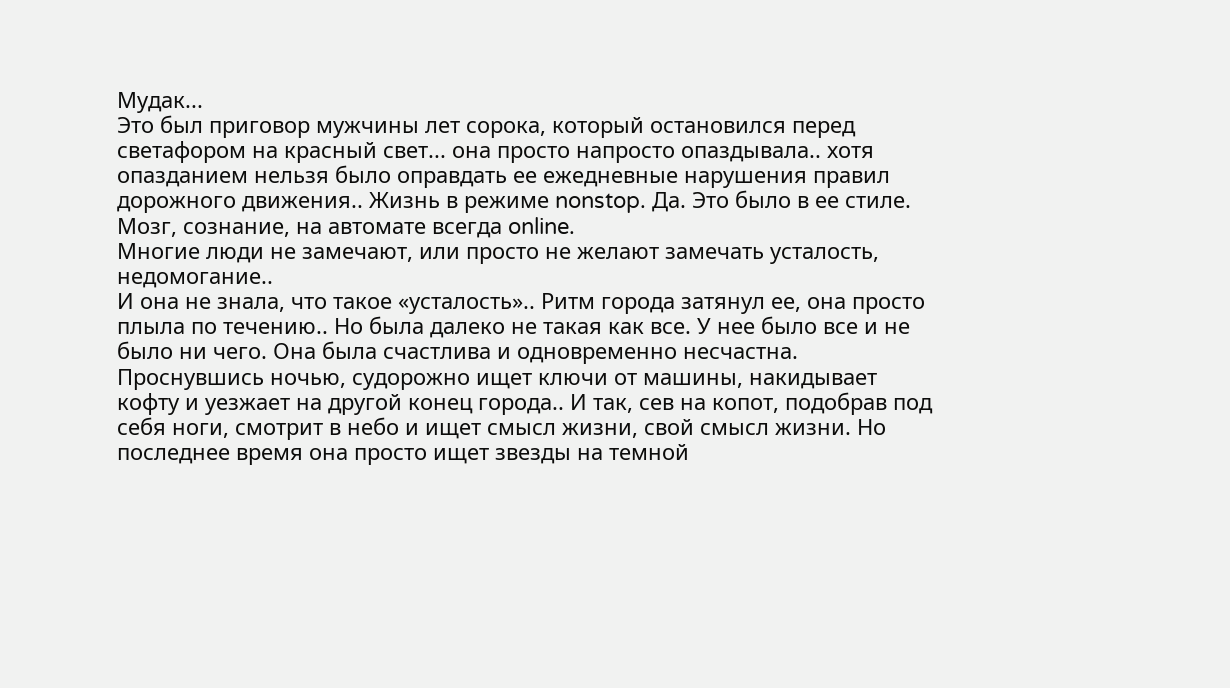Мудак...
Это был приговор мужчины лет сорока, который остановился перед светафором на красный свет... она просто напросто опаздывала.. хотя опазданием нельзя было оправдать ее ежедневные нарушения правил дорожного движения.. Жизнь в режиме nonstop. Да. Это было в ее стиле. Мозг, сознание, на автомате всегда online.
Многие люди не замечают, или просто не желают замечать усталость, недомогание..
И она не знала, что такое «усталость».. Ритм города затянул ее, она просто плыла по течению.. Но была далеко не такая как все. У нее было все и не было ни чего. Она была счастлива и одновременно несчастна. Проснувшись ночью, судорожно ищет ключи от машины, накидывает кофту и уезжает на другой конец города.. И так, сев на копот, подобрав под себя ноги, смотрит в небо и ищет смысл жизни, свой смысл жизни. Но последнее время она просто ищет звезды на темной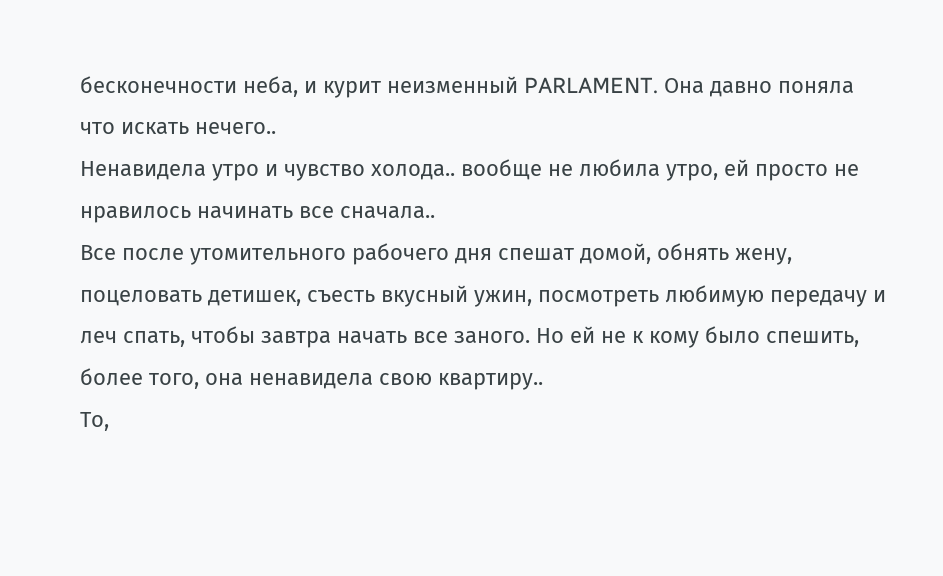бесконечности неба, и курит неизменный PARLAMENT. Она давно поняла что искать нечего..
Ненавидела утро и чувство холода.. вообще не любила утро, ей просто не нравилось начинать все сначала..
Все после утомительного рабочего дня спешат домой, обнять жену, поцеловать детишек, съесть вкусный ужин, посмотреть любимую передачу и леч спать, чтобы завтра начать все заного. Но ей не к кому было спешить, более того, она ненавидела свою квартиру..
То,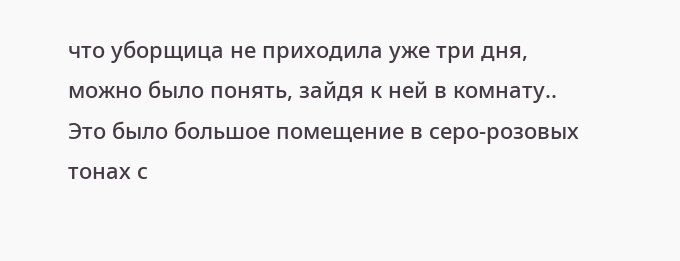что уборщица не приходила уже три дня, можно было понять, зайдя к ней в комнату..
Это было большое помещение в серо-розовых тонах с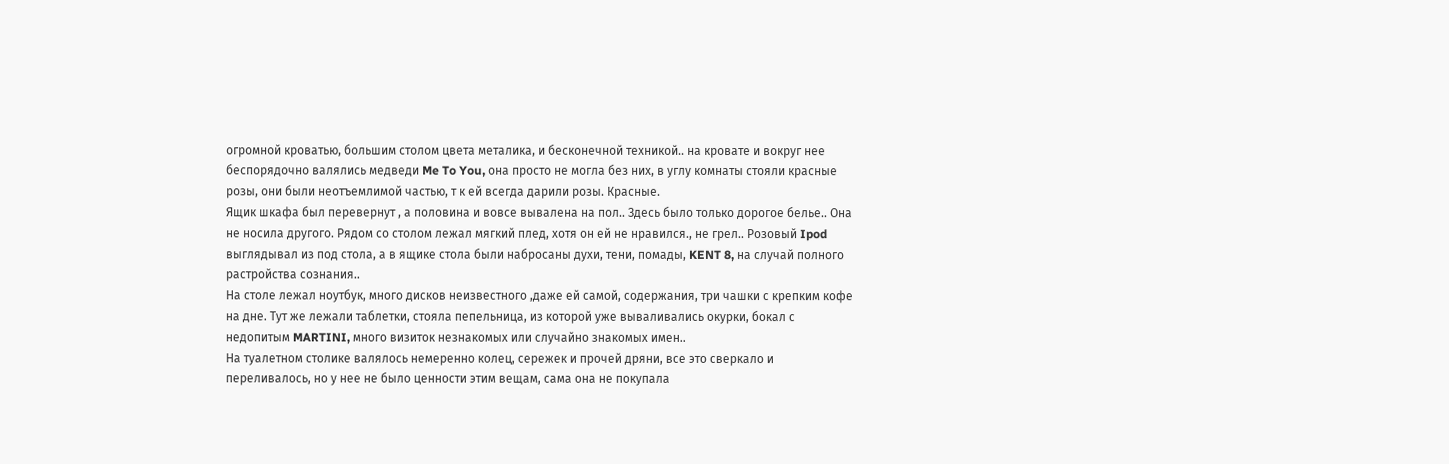огромной кроватью, большим столом цвета металика, и бесконечной техникой.. на кровате и вокруг нее беспорядочно валялись медведи Me To You, она просто не могла без них, в углу комнаты стояли красные розы, они были неотъемлимой частью, т к ей всегда дарили розы. Красные.
Ящик шкафа был перевернут , а половина и вовсе вывалена на пол.. Здесь было только дорогое белье.. Она не носила другого. Рядом со столом лежал мягкий плед, хотя он ей не нравился., не грел.. Розовый Ipod выглядывал из под стола, а в ящике стола были набросаны духи, тени, помады, KENT 8, на случай полного растройства сознания..
На столе лежал ноутбук, много дисков неизвестного ,даже ей самой, содержания, три чашки с крепким кофе на дне. Тут же лежали таблетки, стояла пепельница, из которой уже вываливались окурки, бокал с недопитым MARTINI, много визиток незнакомых или случайно знакомых имен..
На туалетном столике валялось немеренно колец, сережек и прочей дряни, все это сверкало и переливалось, но у нее не было ценности этим вещам, сама она не покупала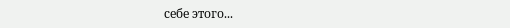себе этого...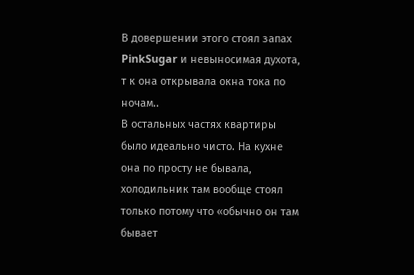В довершении этого стоял запах PinkSugar и невыносимая духота, т к она открывала окна тока по ночам..
В остальных частях квартиры было идеально чисто. На кухне она по просту не бывала, холодильник там вообще стоял только потому что «обычно он там бывает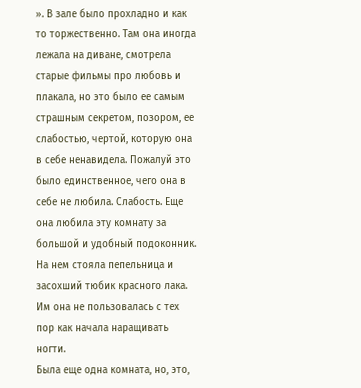». В зале было прохладно и как то торжественно. Там она иногда лежала на диване, смотрела старые фильмы про любовь и плакала, но это было ее самым страшным секретом, позором, ее слабостью, чертой, которую она в себе ненавидела. Пожалуй это было единственное, чего она в себе не любила. Слабость. Еще она любила эту комнату за большой и удобный подоконник. На нем стояла пепельница и засохший тюбик красного лака. Им она не пользовалась с тех пор как начала наращивать ногти.
Была еще одна комната, но, это,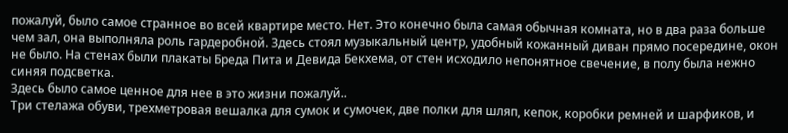пожалуй, было самое странное во всей квартире место. Нет. Это конечно была самая обычная комната, но в два раза больше чем зал, она выполняла роль гардеробной. Здесь стоял музыкальный центр, удобный кожанный диван прямо посередине, окон не было. На стенах были плакаты Бреда Пита и Девида Бекхема, от стен исходило непонятное свечение, в полу была нежно синяя подсветка.
Здесь было самое ценное для нее в это жизни пожалуй..
Три стелажа обуви, трехметровая вешалка для сумок и сумочек, две полки для шляп, кепок, коробки ремней и шарфиков, и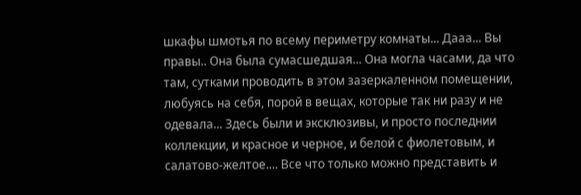шкафы шмотья по всему периметру комнаты... Дааа... Вы правы.. Она была сумасшедшая... Она могла часами, да что там, сутками проводить в этом зазеркаленном помещении, любуясь на себя, порой в вещах, которые так ни разу и не одевала... Здесь были и эксклюзивы, и просто последнии коллекции, и красное и черное, и белой с фиолетовым, и салатово-желтое.... Все что только можно представить и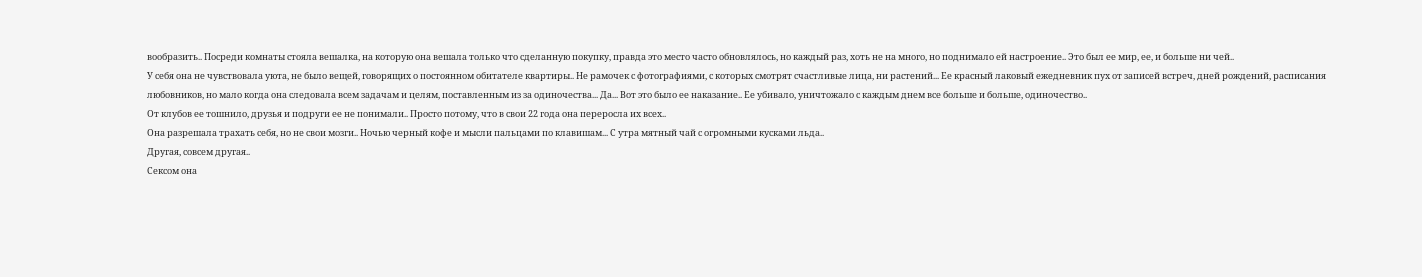вообразить.. Посреди комнаты стояла вешалка, на которую она вешала только что сделанную покупку, правда это место часто обновлялось, но каждый раз, хоть не на много, но поднимало ей настроение.. Это был ее мир, ее, и больше ни чей..
У себя она не чувствовала уюта, не было вещей, говорящих о постоянном обитателе квартиры.. Не рамочек с фотографиями, с которых смотрят счастливые лица, ни растений... Ее красный лаковый ежедневник пух от записей встреч, дней рождений, расписания любовников, но мало когда она следовала всем задачам и целям, поставленным из за одиночества... Да... Вот это было ее наказание.. Ее убивало, уничтожало с каждым днем все больше и больше, одиночество..
От клубов ее тошнило, друзья и подруги ее не понимали.. Просто потому, что в свои 22 года она переросла их всех..
Она разрешала трахать себя, но не свои мозги.. Ночью черный кофе и мысли пальцами по клавишам... С утра мятный чай с огромными кусками льда..
Другая, совсем другая..
Сексом она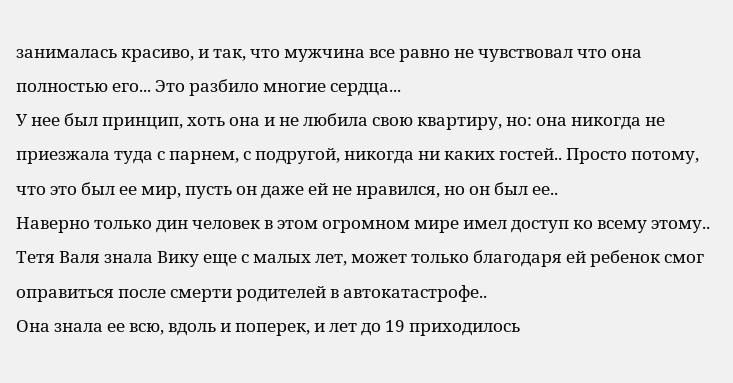занималась красиво, и так, что мужчина все равно не чувствовал что она полностью его... Это разбило многие сердца...
У нее был принцип, хоть она и не любила свою квартиру, но: она никогда не приезжала туда с парнем, с подругой, никогда ни каких гостей.. Просто потому, что это был ее мир, пусть он даже ей не нравился, но он был ее..
Наверно только дин человек в этом огромном мире имел доступ ко всему этому..
Тетя Валя знала Вику еще с малых лет, может только благодаря ей ребенок смог оправиться после смерти родителей в автокатастрофе..
Она знала ее всю, вдоль и поперек, и лет до 19 приходилось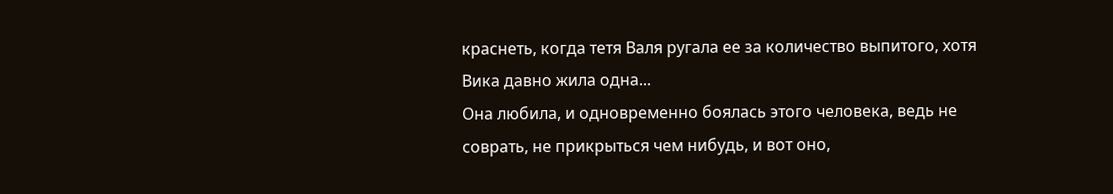краснеть, когда тетя Валя ругала ее за количество выпитого, хотя Вика давно жила одна...
Она любила, и одновременно боялась этого человека, ведь не соврать, не прикрыться чем нибудь, и вот оно,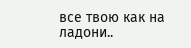все твою как на ладони..